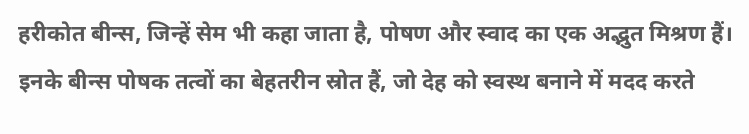हरीकोत बीन्स, जिन्हें सेम भी कहा जाता है, पोषण और स्वाद का एक अद्भुत मिश्रण हैं। इनके बीन्स पोषक तत्वों का बेहतरीन स्रोत हैं, जो देह को स्वस्थ बनाने में मदद करते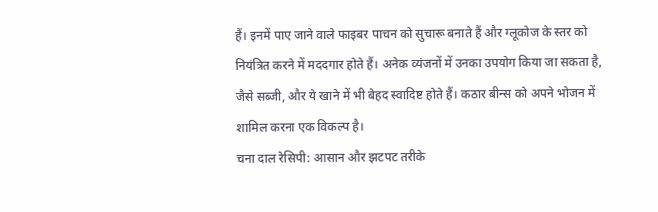हैं। इनमें पाए जाने वाले फाइबर पाचन को सुचारू बनाते हैं और ग्लूकोज के स्तर को नियंत्रित करने में मददगार होते हैं। अनेक व्यंजनों में उनका उपयोग किया जा सकता है, जैसे सब्जी, और ये खाने में भी बेहद स्वादिष्ट होते हैं। कठार बीन्स को अपने भोजन में शामिल करना एक विकल्प है।
चना दाल रेसिपी: आसान और झटपट तरीके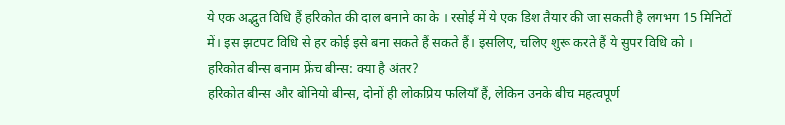ये एक अद्भुत विधि हैं हरिकोत की दाल बनाने का के । रसोई में ये एक डिश तैयार की जा सकती है लगभग 15 मिनिटों में। इस झटपट विधि से हर कोई इसे बना सकते हैं सकते हैं। इसलिए, चलिए शुरू करते हैं ये सुपर विधि को ।
हरिकोत बीन्स बनाम फ्रेंच बीन्स: क्या है अंतर?
हरिकोत बीन्स और बोनियो बीन्स, दोनों ही लोकप्रिय फलियाँ हैं, लेकिन उनके बीच महत्वपूर्ण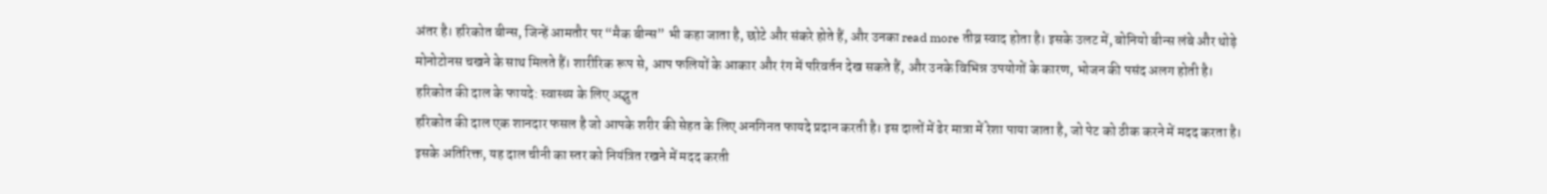अंतर है। हरिकोत बीन्स, जिन्हें आमतौर पर “मैक बीन्स” भी कहा जाता है, छोटे और संकरे होते हैं, और उनका read more तीव्र स्वाद होता है। इसके उलट में, बोनियो बीन्स लंबे और थोड़े मोनोटोनस चखने के साथ मिलते हैं। शारीरिक रूप से, आप फलियों के आकार और रंग में परिवर्तन देख सकते हैं, और उनके विभिन्न उपयोगों के कारण, भोजन की पसंद अलग होती है।
हरिकोत की दाल के फायदे: स्वास्थ्य के लिए अद्भुत
हरिकोत की दाल एक शानदार फसल है जो आपके शरीर की सेहत के लिए अनगिनत फायदे प्रदान करती है। इस दालों में ढेर मात्रा में रेशा पाया जाता है, जो पेट को ठीक करने में मदद करता है। इसके अतिरिक्त, यह दाल चीनी का स्तर को नियंत्रित रखने में मदद करती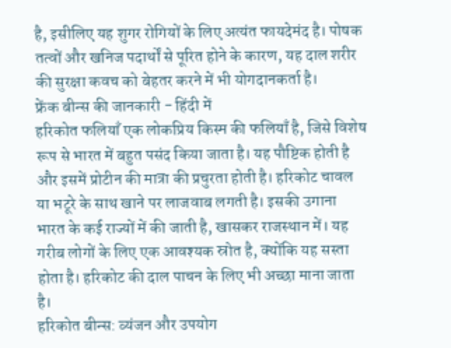है, इसीलिए यह शुगर रोगियों के लिए अत्यंत फायदेमंद है। पोषक तत्वों और खनिज पदार्थों से पूरित होने के कारण, यह दाल शरीर की सुरक्षा कवच को बेहतर करने में भी योगदानकर्ता है।
फ्रेंक बीन्स की जानकारी - हिंदी में
हरिकोत फलियाँ एक लोकप्रिय किस्म की फलियाँ है, जिसे विशेष रूप से भारत में बहुत पसंद किया जाता है। यह पौष्टिक होती है और इसमें प्रोटीन की मात्रा की प्रचुरता होती है। हरिकोट चावल या भटूरे के साथ खाने पर लाजवाब लगती है। इसकी उगाना भारत के कई राज्यों में की जाती है, खासकर राजस्थान में। यह गरीब लोगों के लिए एक आवश्यक स्रोत है, क्योंकि यह सस्ता होता है। हरिकोट की दाल पाचन के लिए भी अच्छा माना जाता है।
हरिकोत बीन्स: व्यंजन और उपयोग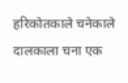हरिकोतकाले चनेकाले दालकाला चना एक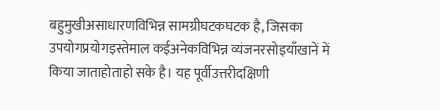बहुमुखीअसाधारणविभिन्न सामग्रीघटकघटक है, जिसका उपयोगप्रयोगइस्तेमाल कईअनेकविभिन्न व्यंजनरसोइयाँखानें में किया जाताहोताहो सके है। यह पूर्वीउत्तरीदक्षिणी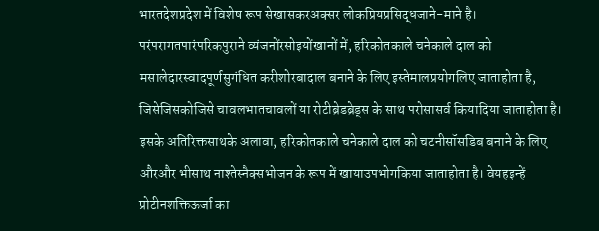भारतदेशप्रदेश में विशेष रूप सेखासकरअक्सर लोकप्रियप्रसिद्धजाने-माने है। परंपरागतपारंपरिकपुराने व्यंजनोंरसोइयोंखानों में, हरिकोतकाले चनेकाले दाल को मसालेदारस्वादपूर्णसुगंधित करीशोरबादाल बनाने के लिए इस्तेमालप्रयोगलिए जाताहोता है, जिसेजिसकोजिसे चावलभातचावलों या रोटीब्रेडब्रेड्स के साथ परोसासर्व कियादिया जाताहोता है। इसके अतिरिक्तसाथके अलावा, हरिकोतकाले चनेकाले दाल को चटनीसॉसडिब बनाने के लिए औरऔर भीसाथ नाश्तेस्नैक्सभोजन के रूप में खायाउपभोगकिया जाताहोता है। वेयहइन्हें प्रोटीनशक्तिऊर्जा का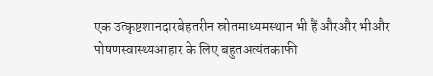एक उत्कृष्टशानदारबेहतरीन स्रोतमाध्यमस्थान भी हैं औरऔर भीऔर पोषणस्वास्थ्यआहार के लिए बहुतअत्यंतकाफी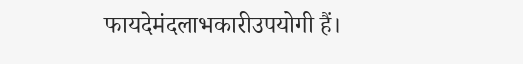फायदेमंदलाभकारीउपयोगी हैं।